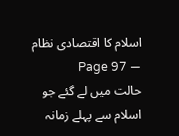اسلام کا اقتصادی نظام — Page 97
حالت میں لے گئے جو اسلام سے پہلے زمانہ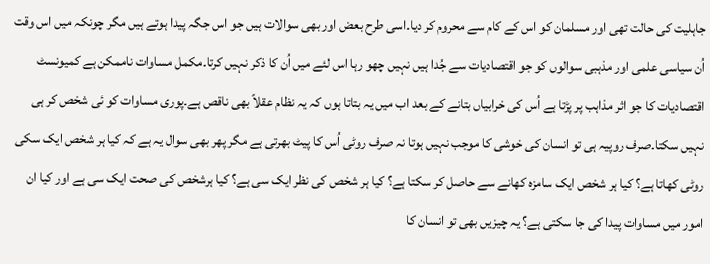جاہلیت کی حالت تھی اور مسلمان کو اس کے کام سے محروم کر دیا۔اسی طرح بعض اور بھی سوالات ہیں جو اس جگہ پیدا ہوتے ہیں مگر چونکہ میں اس وقت اُن سیاسی علمی اور مذہبی سوالوں کو جو اقتصادیات سے جُدا ہیں نہیں چھو رہا اس لئے میں اُن کا ذکر نہیں کرتا۔مکمل مساوات ناممکن ہے کمیونسٹ اقتصادیات کا جو اثر مذاہب پر پڑتا ہے اُس کی خرابیاں بتانے کے بعد اب میں یہ بتاتا ہوں کہ یہ نظام عقلاً بھی ناقص ہے۔پوری مساوات کو ئی شخص کر ہی نہیں سکتا۔صرف روپیہ ہی تو انسان کی خوشی کا موجب نہیں ہوتا نہ صرف روٹی اُس کا پیٹ بھرتی ہے مگر پھر بھی سوال یہ ہے کہ کیا ہر شخص ایک سکی روٹی کھاتا ہے؟ کیا ہر شخص ایک سامزہ کھانے سے حاصل کر سکتا ہے؟ کیا ہر شخص کی نظر ایک سی ہے؟ کیا ہرشخص کی صحت ایک سی ہے اور کیا ان امور میں مساوات پیدا کی جا سکتی ہے؟ یہ چیزیں بھی تو انسان کا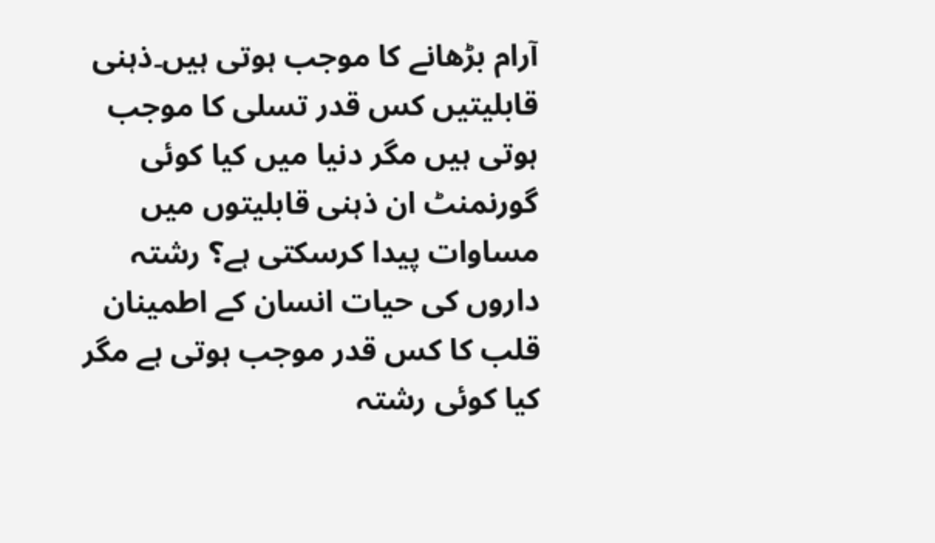آرام بڑھانے کا موجب ہوتی ہیں۔ذہنی قابلیتیں کس قدر تسلی کا موجب ہوتی ہیں مگر دنیا میں کیا کوئی گورنمنٹ ان ذہنی قابلیتوں میں مساوات پیدا کرسکتی ہے؟ رشتہ داروں کی حیات انسان کے اطمینان قلب کا کس قدر موجب ہوتی ہے مگر کیا کوئی رشتہ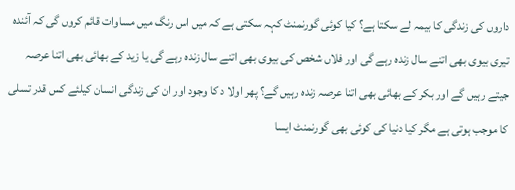داروں کی زندگی کا بیمہ لے سکتا ہے؟ کیا کوئی گورنمنٹ کہہ سکتی ہے کہ میں اس رنگ میں مساوات قائم کروں گی کہ آئندہ تیری بیوی بھی اتنے سال زندہ رہے گی اور فلاں شخص کی بیوی بھی اتنے سال زندہ رہے گی یا زید کے بھائی بھی اتنا عرصہ جیتے رہیں گے اور بکر کے بھائی بھی اتنا عرصہ زندہ رہیں گے؟ پھر اولا د کا وجود اور ان کی زندگی انسان کیلئے کس قدر تسلی کا موجب ہوتی ہے مگر کیا دنیا کی کوئی بھی گورنمنٹ ایسا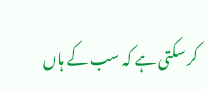کر سکتی ہے کہ سب کے ہاں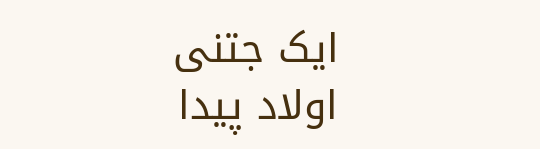ایک جتنی اولاد پیدا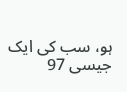ہو، سب کی ایک جیسی 97